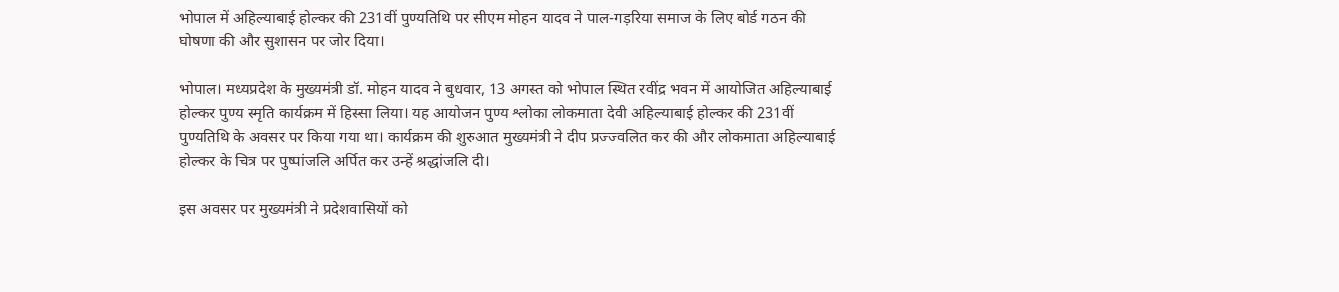भोपाल में अहिल्याबाई होल्कर की 231वीं पुण्यतिथि पर सीएम मोहन यादव ने पाल-गड़रिया समाज के लिए बोर्ड गठन की घोषणा की और सुशासन पर जोर दिया।

भोपाल। मध्यप्रदेश के मुख्यमंत्री डॉ. मोहन यादव ने बुधवार, 13 अगस्त को भोपाल स्थित रवींद्र भवन में आयोजित अहिल्याबाई होल्कर पुण्य स्मृति कार्यक्रम में हिस्सा लिया। यह आयोजन पुण्य श्लोका लोकमाता देवी अहिल्याबाई होल्कर की 231वीं पुण्यतिथि के अवसर पर किया गया था। कार्यक्रम की शुरुआत मुख्यमंत्री ने दीप प्रज्ज्वलित कर की और लोकमाता अहिल्याबाई होल्कर के चित्र पर पुष्पांजलि अर्पित कर उन्हें श्रद्धांजलि दी।

इस अवसर पर मुख्यमंत्री ने प्रदेशवासियों को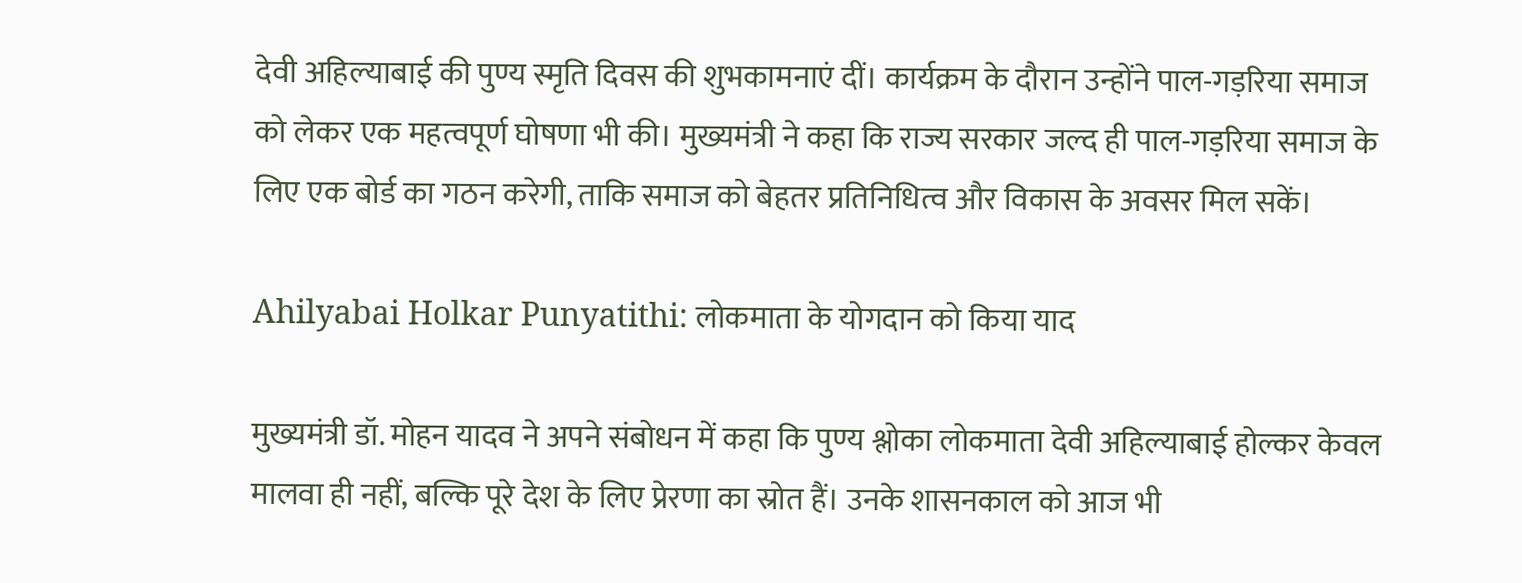देवी अहिल्याबाई की पुण्य स्मृति दिवस की शुभकामनाएं दीं। कार्यक्रम के दौरान उन्होंने पाल-गड़रिया समाज को लेकर एक महत्वपूर्ण घोषणा भी की। मुख्यमंत्री ने कहा कि राज्य सरकार जल्द ही पाल-गड़रिया समाज के लिए एक बोर्ड का गठन करेगी, ताकि समाज को बेहतर प्रतिनिधित्व और विकास के अवसर मिल सकें।

Ahilyabai Holkar Punyatithi: लोकमाता के योगदान को किया याद

मुख्यमंत्री डॉ. मोहन यादव ने अपने संबोधन में कहा कि पुण्य श्लोका लोकमाता देवी अहिल्याबाई होल्कर केवल मालवा ही नहीं, बल्कि पूरे देश के लिए प्रेरणा का स्रोत हैं। उनके शासनकाल को आज भी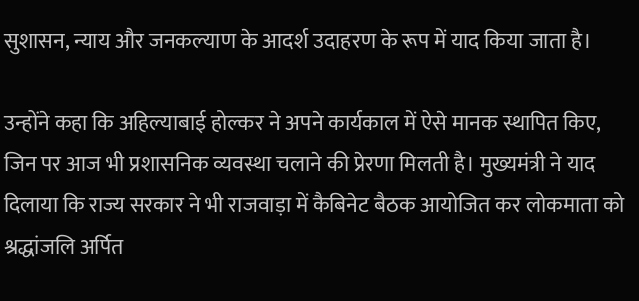सुशासन, न्याय और जनकल्याण के आदर्श उदाहरण के रूप में याद किया जाता है।

उन्होंने कहा कि अहिल्याबाई होल्कर ने अपने कार्यकाल में ऐसे मानक स्थापित किए, जिन पर आज भी प्रशासनिक व्यवस्था चलाने की प्रेरणा मिलती है। मुख्यमंत्री ने याद दिलाया कि राज्य सरकार ने भी राजवाड़ा में कैबिनेट बैठक आयोजित कर लोकमाता को श्रद्धांजलि अर्पित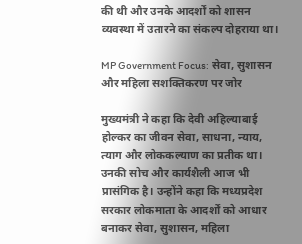की थी और उनके आदर्शों को शासन व्यवस्था में उतारने का संकल्प दोहराया था।

MP Government Focus: सेवा, सुशासन और महिला सशक्तिकरण पर जोर

मुख्यमंत्री ने कहा कि देवी अहिल्याबाई होल्कर का जीवन सेवा, साधना, न्याय, त्याग और लोककल्याण का प्रतीक था। उनकी सोच और कार्यशैली आज भी प्रासंगिक है। उन्होंने कहा कि मध्यप्रदेश सरकार लोकमाता के आदर्शों को आधार बनाकर सेवा, सुशासन, महिला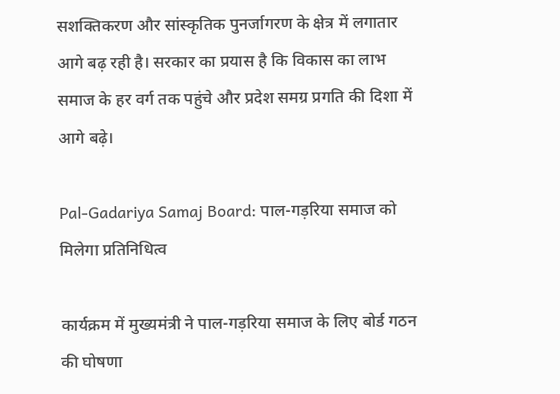सशक्तिकरण और सांस्कृतिक पुनर्जागरण के क्षेत्र में लगातार आगे बढ़ रही है। सरकार का प्रयास है कि विकास का लाभ समाज के हर वर्ग तक पहुंचे और प्रदेश समग्र प्रगति की दिशा में आगे बढ़े।

Pal-Gadariya Samaj Board: पाल-गड़रिया समाज को मिलेगा प्रतिनिधित्व

कार्यक्रम में मुख्यमंत्री ने पाल-गड़रिया समाज के लिए बोर्ड गठन की घोषणा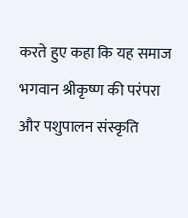करते हुए कहा कि यह समाज भगवान श्रीकृष्ण की परंपरा और पशुपालन संस्कृति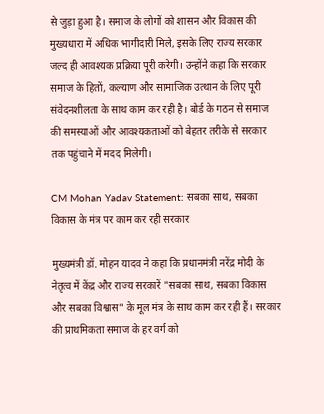से जुड़ा हुआ है। समाज के लोगों को शासन और विकास की मुख्यधारा में अधिक भागीदारी मिले, इसके लिए राज्य सरकार जल्द ही आवश्यक प्रक्रिया पूरी करेगी। उन्होंने कहा कि सरकार समाज के हितों, कल्याण और सामाजिक उत्थान के लिए पूरी संवेदनशीलता के साथ काम कर रही है। बोर्ड के गठन से समाज की समस्याओं और आवश्यकताओं को बेहतर तरीके से सरकार तक पहुंचाने में मदद मिलेगी।

CM Mohan Yadav Statement: सबका साथ, सबका विकास के मंत्र पर काम कर रही सरकार

मुख्यमंत्री डॉ. मोहन यादव ने कहा कि प्रधानमंत्री नरेंद्र मोदी के नेतृत्व में केंद्र और राज्य सरकारें "सबका साथ, सबका विकास और सबका विश्वास" के मूल मंत्र के साथ काम कर रही हैं। सरकार की प्राथमिकता समाज के हर वर्ग को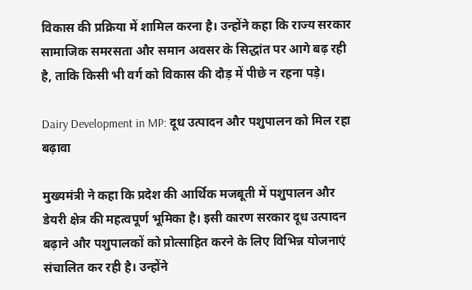विकास की प्रक्रिया में शामिल करना है। उन्होंने कहा कि राज्य सरकार सामाजिक समरसता और समान अवसर के सिद्धांत पर आगे बढ़ रही है, ताकि किसी भी वर्ग को विकास की दौड़ में पीछे न रहना पड़े।

Dairy Development in MP: दूध उत्पादन और पशुपालन को मिल रहा बढ़ावा

मुख्यमंत्री ने कहा कि प्रदेश की आर्थिक मजबूती में पशुपालन और डेयरी क्षेत्र की महत्वपूर्ण भूमिका है। इसी कारण सरकार दूध उत्पादन बढ़ाने और पशुपालकों को प्रोत्साहित करने के लिए विभिन्न योजनाएं संचालित कर रही है। उन्होंने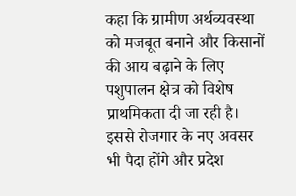कहा कि ग्रामीण अर्थव्यवस्था को मजबूत बनाने और किसानों की आय बढ़ाने के लिए पशुपालन क्षेत्र को विशेष प्राथमिकता दी जा रही है। इससे रोजगार के नए अवसर भी पैदा होंगे और प्रदेश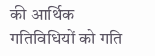की आर्थिक गतिविधियों को गति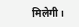मिलेगी।